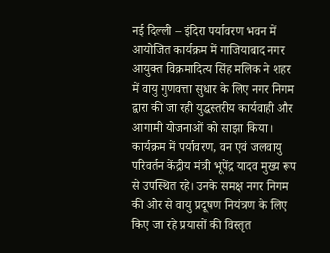नई दिल्ली – इंदिरा पर्यावरण भवन में आयोजित कार्यक्रम में गाजियाबाद नगर आयुक्त विक्रमादित्य सिंह मलिक ने शहर में वायु गुणवत्ता सुधार के लिए नगर निगम द्वारा की जा रही युद्धस्तरीय कार्यवाही और आगामी योजनाओं को साझा किया। कार्यक्रम में पर्यावरण, वन एवं जलवायु परिवर्तन केंद्रीय मंत्री भूपेंद्र यादव मुख्य रूप से उपस्थित रहे। उनके समक्ष नगर निगम की ओर से वायु प्रदूषण नियंत्रण के लिए किए जा रहे प्रयासों की विस्तृत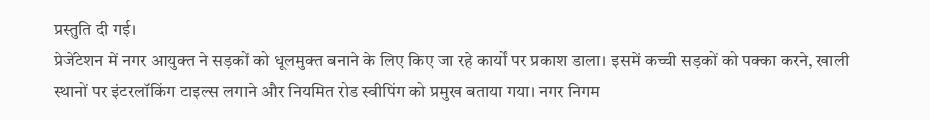प्रस्तुति दी गई।
प्रेजेंटेशन में नगर आयुक्त ने सड़कों को धूलमुक्त बनाने के लिए किए जा रहे कार्यों पर प्रकाश डाला। इसमें कच्ची सड़कों को पक्का करने, खाली स्थानों पर इंटरलॉकिंग टाइल्स लगाने और नियमित रोड स्वीपिंग को प्रमुख बताया गया। नगर निगम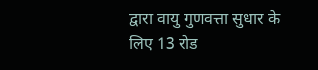द्वारा वायु गुणवत्ता सुधार के लिए 13 रोड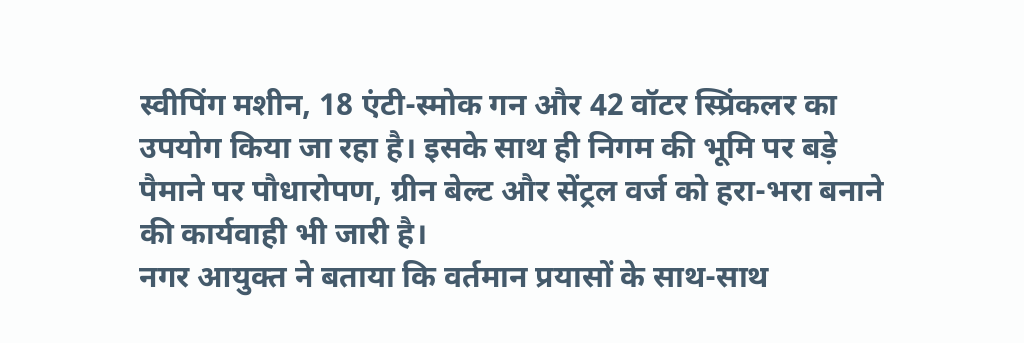स्वीपिंग मशीन, 18 एंटी-स्मोक गन और 42 वॉटर स्प्रिंकलर का उपयोग किया जा रहा है। इसके साथ ही निगम की भूमि पर बड़े पैमाने पर पौधारोपण, ग्रीन बेल्ट और सेंट्रल वर्ज को हरा-भरा बनाने की कार्यवाही भी जारी है।
नगर आयुक्त ने बताया कि वर्तमान प्रयासों के साथ-साथ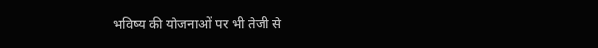भविष्य की योजनाओं पर भी तेजी से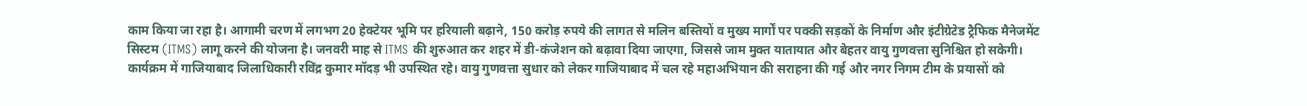काम किया जा रहा है। आगामी चरण में लगभग 20 हेक्टेयर भूमि पर हरियाली बढ़ाने, 150 करोड़ रुपये की लागत से मलिन बस्तियों व मुख्य मार्गों पर पक्की सड़कों के निर्माण और इंटीग्रेटेड ट्रैफिक मैनेजमेंट सिस्टम (ITMS) लागू करने की योजना है। जनवरी माह से ITMS की शुरुआत कर शहर में डी-कंजेशन को बढ़ावा दिया जाएगा, जिससे जाम मुक्त यातायात और बेहतर वायु गुणवत्ता सुनिश्चित हो सकेगी।
कार्यक्रम में गाजियाबाद जिलाधिकारी रविंद्र कुमार मॉदड़ भी उपस्थित रहे। वायु गुणवत्ता सुधार को लेकर गाजियाबाद में चल रहे महाअभियान की सराहना की गई और नगर निगम टीम के प्रयासों को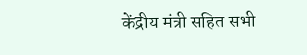केंद्रीय मंत्री सहित सभी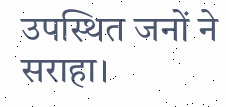उपस्थित जनों ने सराहा।